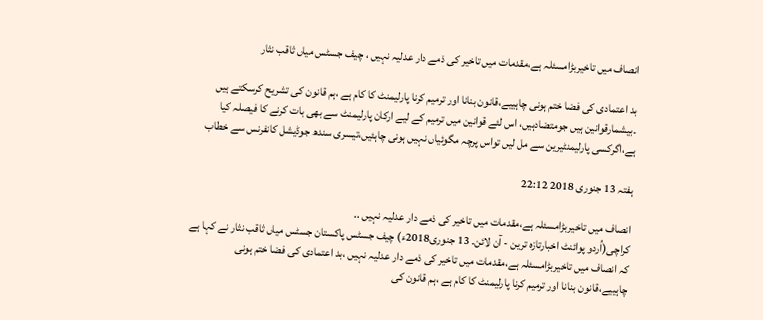انصاف میں تاخیربڑامسئلہ ہے،مقدمات میں تاخیر کی ذمے دار عدلیہ نہیں ، چیف جسٹس میاں ثاقب نثار

بد اعتمادی کی فضا ختم ہونی چاہییے،قانون بنانا اور ترمیم کرنا پارلیمنٹ کا کام ہے ،ہم قانون کی تشریح کرسکتے ہیں ۔بیشمارقوانین ہیں جومتضادہیں، اس لئے قوانین میں ترمیم کے لیے ارکان پارلیمنٹ سے بھی بات کرنے کا فیصلہ کیا ہے،اگرکسی پارلیمنٹیرین سے مل لیں تواس پرچہ مگوئیاں نہیں ہونی چاہئیں،تیسری سندھ جوڈیشل کانفرنس سے خطاب

ہفتہ 13 جنوری 2018 22:12

انصاف میں تاخیربڑامسئلہ ہے،مقدمات میں تاخیر کی ذمے دار عدلیہ نہیں ..
کراچی(اُردو پوائنٹ اخبارتازہ ترین - آن لائن۔ 13 جنوری2018ء) چیف جسٹس پاکستان جسٹس میاں ثاقب نثار نے کہا ہے کہ انصاف میں تاخیربڑامسئلہ ہے،مقدمات میں تاخیر کی ذمے دار عدلیہ نہیں ،بد اعتمادی کی فضا ختم ہونی چاہییے،قانون بنانا اور ترمیم کرنا پارلیمنٹ کا کام ہے ،ہم قانون کی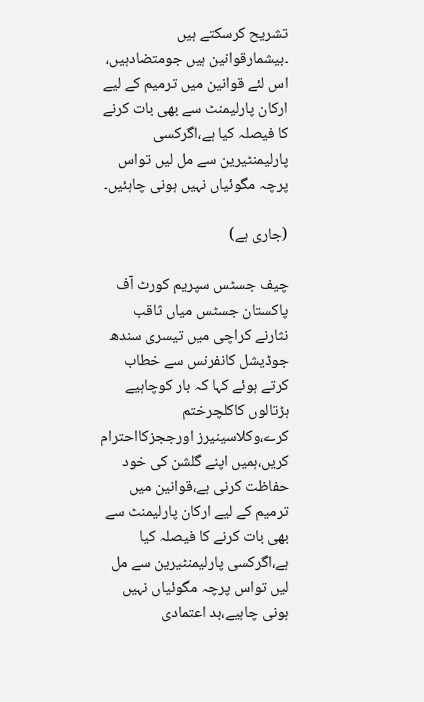تشریح کرسکتے ہیں ۔بیشمارقوانین ہیں جومتضادہیں، اس لئے قوانین میں ترمیم کے لیے ارکان پارلیمنٹ سے بھی بات کرنے کا فیصلہ کیا ہے،اگرکسی پارلیمنٹیرین سے مل لیں تواس پرچہ مگوئیاں نہیں ہونی چاہئیں۔

(جاری ہے)

چیف جسٹس سپریم کورٹ آف پاکستان جسٹس میاں ثاقب نثارنے کراچی میں تیسری سندھ جوڈیشل کانفرنس سے خطاب کرتے ہوئے کہا کہ بار کوچاہیے ہڑتالوں کاکلچرختم کرے،وکلاسینیرز اورججزکااحترام کریں،ہمیں اپنے گلشن کی خود حفاظت کرنی ہے،قوانین میں ترمیم کے لیے ارکان پارلیمنٹ سے بھی بات کرنے کا فیصلہ کیا ہے،اگرکسی پارلیمنٹیرین سے مل لیں تواس پرچہ مگوئیاں نہیں ہونی چاہیے،بد اعتمادی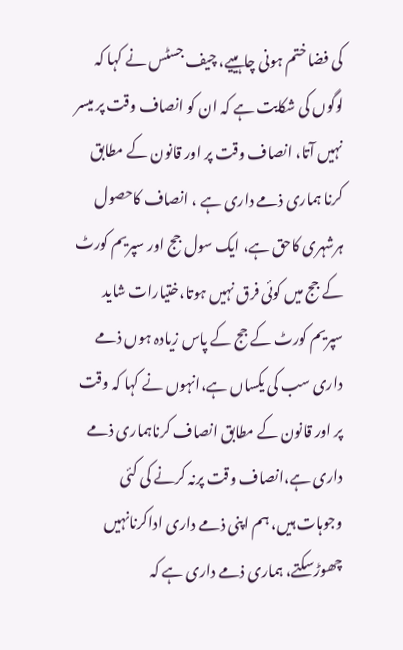کی فضا ختم ہونی چاہییے، چیف جسٹس نے کہا کہ لوگوں کی شکایت ہے کہ ان کو انصاف وقت پر میسر نہیں آتا، انصاف وقت پر اور قانون کے مطابق کرنا ہماری ذمے داری ہے ، انصاف کاحصول ہرشہری کاحق ہے، ایک سول جج اور سپریم کورٹ کے جج میں کوئی فرق نہیں ہوتا،ختیارات شاید سپریم کورٹ کے جج کے پاس زیادہ ہوں ذمے داری سب کی یکساں ہے،انہوں نے کہا کہ وقت پر اور قانون کے مطابق انصاف کرناہماری ذمے داری ہے،انصاف وقت پرنہ کرنے کی کئی وجوہات ہیں، ہم اپنی ذمے داری اداکرنانہیں چھوڑسکتے، ہماری ذمے داری ہے کہ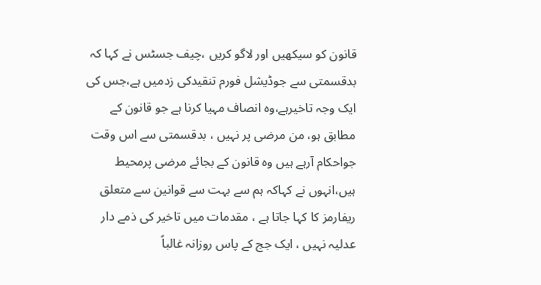قانون کو سیکھیں اور لاگو کریں ،چیف جسٹس نے کہا کہ بدقسمتی سے جوڈیشل فورم تنقیدکی زدمیں ہے،جس کی ایک وجہ تاخیرہے،وہ انصاف مہیا کرنا ہے جو قانون کے مطابق ہو، من مرضی پر نہیں ، بدقسمتی سے اس وقت جواحکام آرہے ہیں وہ قانون کے بجائے مرضی پرمحیط ہیں،انہوں نے کہاکہ ہم سے بہت سے قوانین سے متعلق ریفارمز کا کہا جاتا ہے ، مقدمات میں تاخیر کی ذمے دار عدلیہ نہیں ، ایک جج کے پاس روزانہ غالباً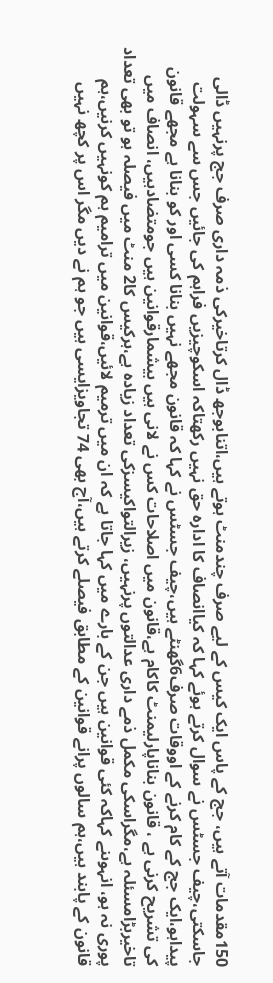150مقدمات آتے ہیں، جج کے پاس ایک کیس کے لیے صرف چندمنٹ ہوتے ہیں،اتنابوجھ ڈال کرتاخیرکی ذمہ داری صرف جج پرنہیں ڈالی جاسکتی،چیف جسٹس نے سوال کرتے ہوئے کہا کہ کیاانصاف کا ادارہ حق نہیں رکھتاکہ اسکوچیزیں فراہم کی جائیں جس سے سہولت پیداہو،ایک جج کے کام کرنے کے اووقات صرف6گھنٹے ہیں،چیف جسٹس نے کہا کہ قانون مجھے نہیں بنانا کسی اور کو بنانا ہے مجھے قانون کی تشریح کرنی ہے ، قانون بناناپارلیمنٹ کاکام ہے،قانون میں اصلاحات کس نے لانی ہیں بیشمارقوانین ہیں جومتضادہیں، انصاف میں تاخیربڑامسئلہ ہے،مگراسکی مکمل ذمے داری عدالتوں پرنہیں، زیرالتواکیسزکی تعداد زیادہ ہے،ہرکیس کا2 منٹ میں فیصلہ ہو تو بھی تعداد پوری نہ ہو، انہوںنے کہاکہ کئی قوانین ہیں جن کے بارے میں کہا جاتا ہے کہ ان میں ترمیم لائیں،قوانین میں ترامیم ہم کونہیں کرنیں،ہم قانون کے پابند ہیں،ہم سالوں پرانے قوانین کے مطابق فیصلے کرتے ہیں،آج بھی 74 تجاویزایسی ہیں جو ہم نے دیں مگر اس پر کچھ نہیں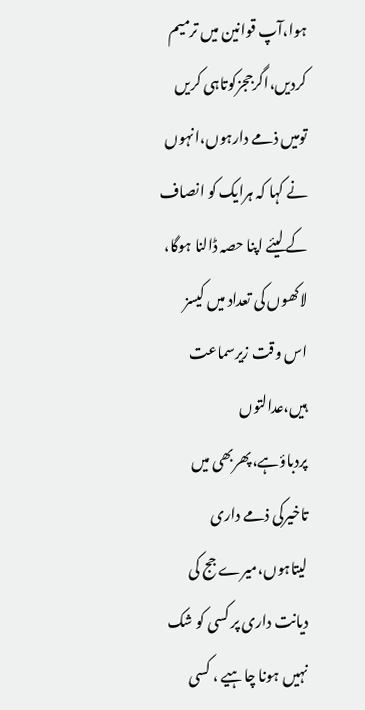ہوا،آپ قوانین میں ترمیم کردیں،اگرججزکوتاہی کریں تومیں ذمے دارہوں،انہوں نے کہا کہ ہرایک کو انصاف کے لیئے اپنا حصہ ڈالنا ہوگا، لاکھوں کی تعداد میں کیسز اس وقت زیرسماعت ہیں،عدالتوں پردباؤہے،پھربھی میں تاخیرکی ذمے داری لیتاہوں،میرے جج کی دیانت داری پر کسی کو شک نہیں ہونا چاہیے ، کسی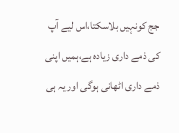جج کونہیں بلاسکتا،اس لیے آپ کی ذمے داری زیادہ ہے،ہمیں اپنی ذمے داری اٹھانی ہوگی اور یہ ہی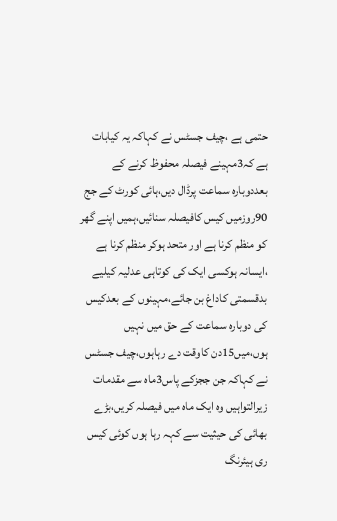حتمی ہے ،چیف جسٹس نے کہاکہ یہ کیابات ہے کہ3مہینے فیصلہ محفوظ کرنے کے بعددوبارہ سماعت پرڈال دیں،ہائی کورٹ کے جج 90روزمیں کیس کافیصلہ سنائیں،ہمیں اپنے گھر کو منظم کرنا ہے اور متحد ہوکر منظم کرنا ہے ،ایسانہ ہوکسی ایک کی کوتاہی عدلیہ کیلیے بدقسمتی کاداغ بن جائے،مہینوں کے بعدکیس کی دوبارہ سماعت کے حق میں نہیں ہوں،میں15دن کاوقت دے رہاہوں،چیف جسٹس نے کہاکہ جن ججزکے پاس3ماہ سے مقدمات زیرالتواہیں وہ ایک ماہ میں فیصلہ کریں،بڑے بھائی کی حیثیت سے کہہ رہا ہوں کوئی کیس ری ہیئرنگ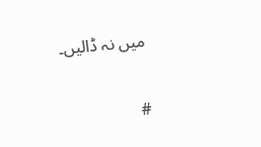میں نہ ڈالیں۔

#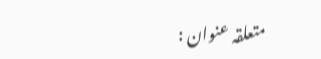متعلقہ عنوان :